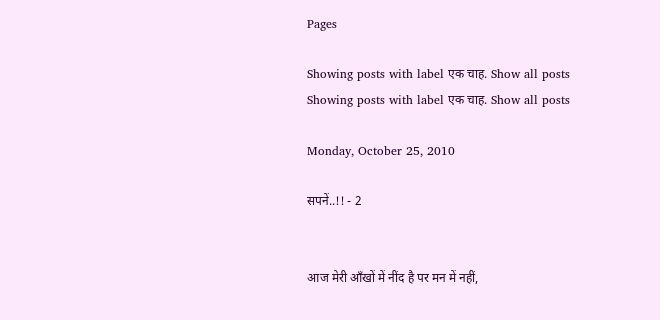Pages

Showing posts with label एक चाह. Show all posts
Showing posts with label एक चाह. Show all posts

Monday, October 25, 2010

सपनें..!! - 2


आज मेरी आँखों में नींद है पर मन में नहीं,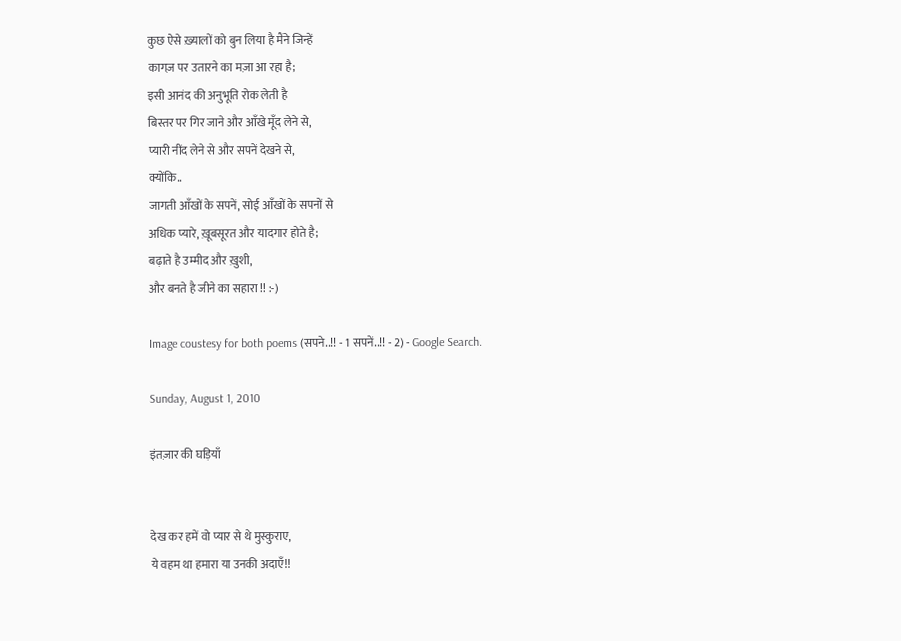कुछ ऐसे ख़्यालों को बुन लिया है मैंने जिन्हें
कागज़ पर उतारने का मज़ा आ रहा है;
इसी आनंद की अनुभूति रोक लेती है
बिस्तर पर गिर जाने और आँखे मूँद लेने से,
प्यारी नींद लेने से और सपनें देखने से,
क्योंकि..
जागती आँखों के सपनें, सोई आँखों के सपनों से
अधिक प्यारे, ख़ूबसूरत और यादगार होते है;
बढ़ाते है उम्मीद और ख़ुशी,
और बनते है जीने का सहारा !! :-)

Image coustesy for both poems (सपने..!! - 1 सपनें..!! - 2) - Google Search.

Sunday, August 1, 2010

इंतज़ार की घड़ियाँ


देख कर हमें वो प्यार से थे मुस्कुराए,
ये वहम था हमारा या उनकी अदाएँ!!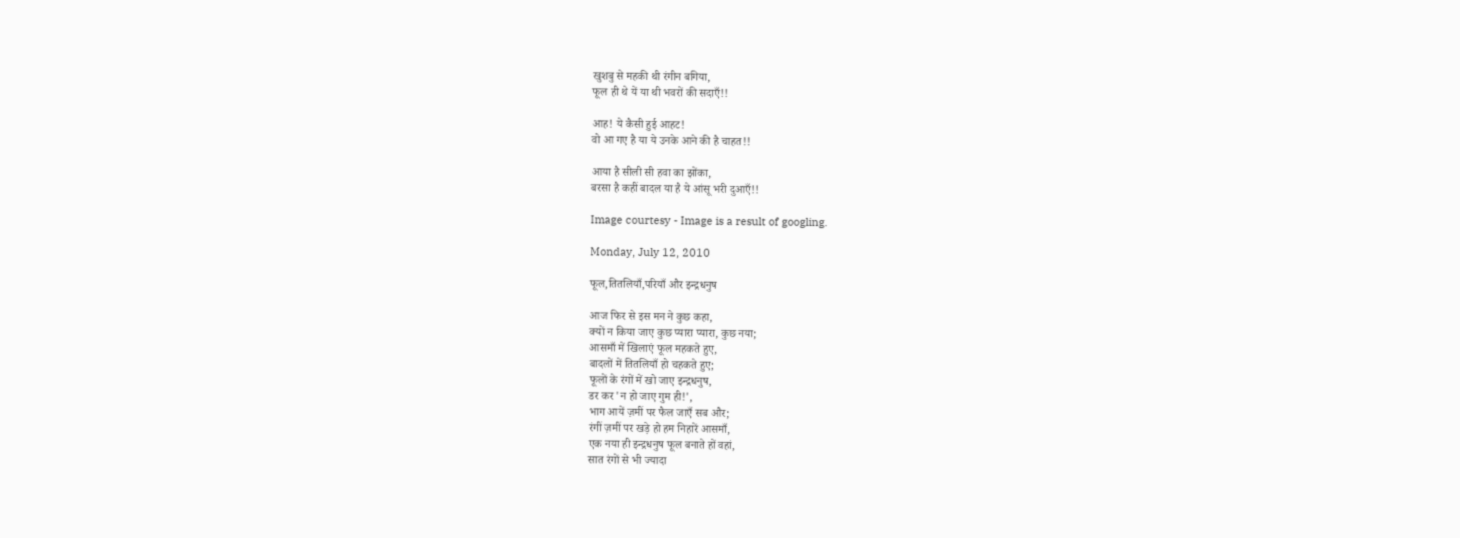खुशबु से महकी थी रंगीन बगिया,
फूल ही थे यें या थी भवरों की सदाएँ!!

आह! ये कैसी हुई आहट!
वो आ गए है या ये उनके आने की है चाहत!!

आया है सीली सी हवा का झोंका,
बरसा है कहीं बादल या है ये आंसू भरी दुआएँ!!

Image courtesy - Image is a result of googling.

Monday, July 12, 2010

फूल,तितलियाँ,परियाँ और इन्द्रधनुष

आज फिर से इस मन ने कुछ कहा,
क्यों न किया जाए कुछ प्यारा प्यारा, कुछ नया;
आसमाँ में खिलाएं फूल महकते हुए,
बादलों में तितलियाँ हो चहकते हुए;
फूलों के रंगों में खो जाए इन्द्रधनुष,
डर कर 'न हो जाए गुम ही!',
भाग आयें ज़मीं पर फैल जाएँ सब और;
रंगीं ज़मीं पर खड़े हो हम निहारें आसमाँ,
एक नया ही इन्द्रधनुष फूल बनाते हों वहां,
सात रंगों से भी ज्यादा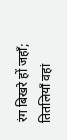रंग बिखरे हों जहाँ;
तितलियाँ वहां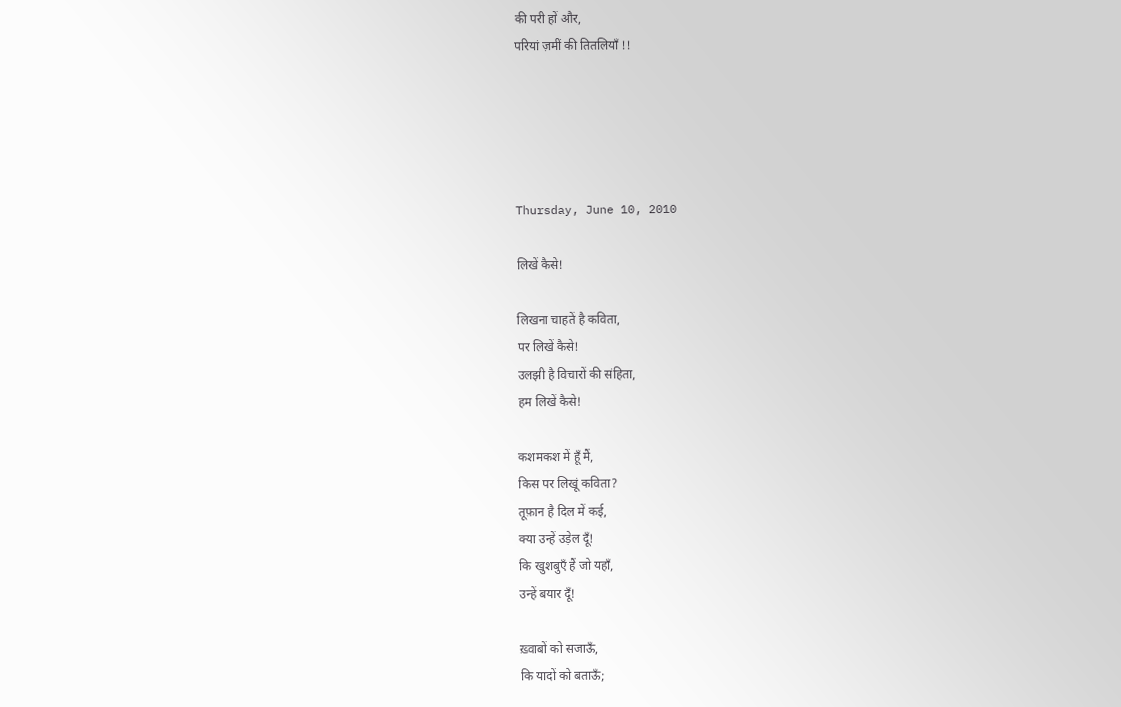की परी हों और,
परियां ज़मीं की तितलियाँ !!





Thursday, June 10, 2010

लिखें कैसे!

लिखना चाहतें है कविता,
पर लिखें कैसे!
उलझी है विचारों की संहिता,
हम लिखें कैसे!

कशमकश में हूँ मैं,
किस पर लिखूं कविता?
तूफ़ान है दिल में कई,
क्या उन्हें उड़ेल दूँ!
कि खुशबुएँ हैं जो यहाँ,
उन्हें बयार दूँ!

ख़्वाबों को सजाऊँ,
कि यादों को बताऊँ;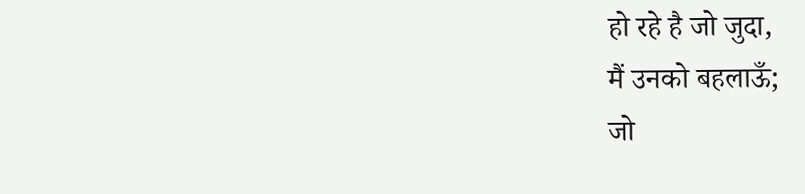हो रहे है जो जुदा,
मैं उनको बहलाऊँ;
जो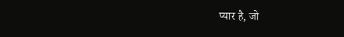प्यार है, जो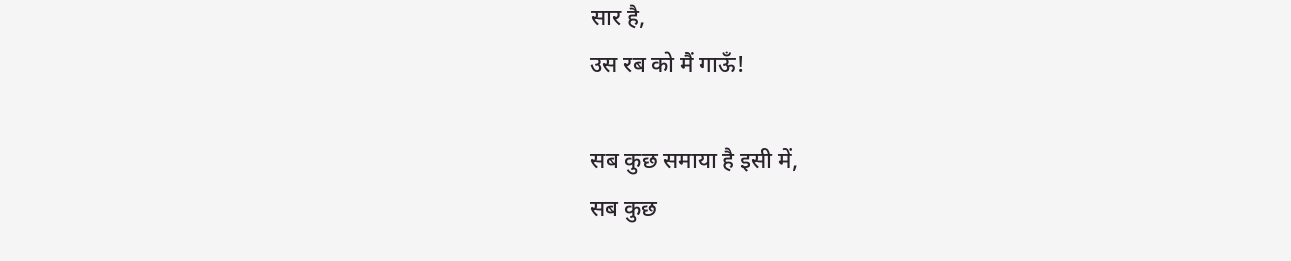सार है,
उस रब को मैं गाऊँ!

सब कुछ समाया है इसी में,
सब कुछ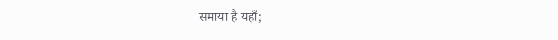समाया है यहाँ;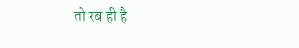तो रब ही है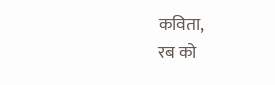कविता,
रब को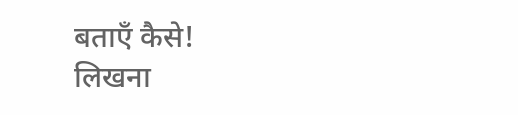बताएँ कैसे!
लिखना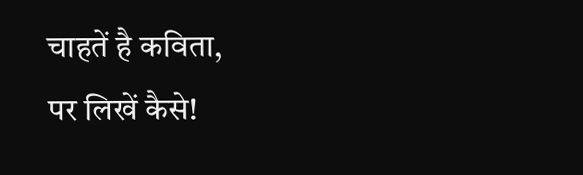चाहतें है कविता,
पर लिखें कैसे!